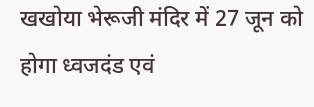खखोया भेरूजी मंदिर में 27 जून को होगा ध्वजदंड एवं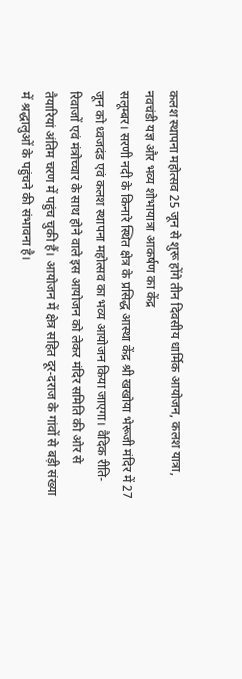कलश स्थापना महोत्सव 25 जून से शुरू होंगे तीन दिवसीय धार्मिक आयोजन, कलश यात्रा, नवचंडी यज्ञ और भव्य शोभायात्रा आकर्षण का केंद्र
सलूम्बर। सरणी नदी के किनारे स्थित क्षेत्र के प्रसिद्ध आस्था केंद्र श्री खखोया भेरूजी मंदिर में 27 जून को ध्वजदंड एवं कलश स्थापना महोत्सव का भव्य आयोजन किया जाएगा। वैदिक रीति-रिवाजों एवं मंत्रोच्चार के साथ होने वाले इस आयोजन को लेकर मंदिर समिति की ओर से तैयारियां अंतिम चरण में पहुंच चुकी हैं। आयोजन में क्षेत्र सहित दूर-दराज के गांवों से बड़ी संख्या में श्रद्धालुओं के पहुंचने की संभावना है।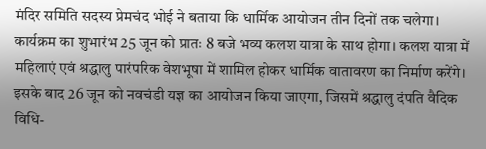मंदिर समिति सदस्य प्रेमचंद भोई ने बताया कि धार्मिक आयोजन तीन दिनों तक चलेगा। कार्यक्रम का शुभारंभ 25 जून को प्रातः 8 बजे भव्य कलश यात्रा के साथ होगा। कलश यात्रा में महिलाएं एवं श्रद्धालु पारंपरिक वेशभूषा में शामिल होकर धार्मिक वातावरण का निर्माण करेंगे। इसके बाद 26 जून को नवचंडी यज्ञ का आयोजन किया जाएगा, जिसमें श्रद्धालु दंपति वैदिक विधि-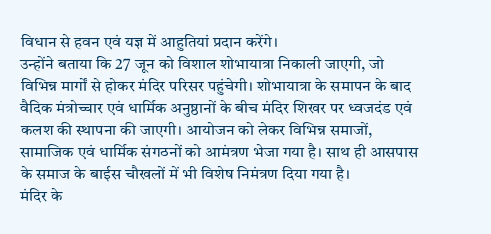विधान से हवन एवं यज्ञ में आहुतियां प्रदान करेंगे।
उन्होंने बताया कि 27 जून को विशाल शोभायात्रा निकाली जाएगी, जो विभिन्न मार्गों से होकर मंदिर परिसर पहुंचेगी। शोभायात्रा के समापन के बाद वैदिक मंत्रोच्चार एवं धार्मिक अनुष्ठानों के बीच मंदिर शिखर पर ध्वजदंड एवं कलश की स्थापना की जाएगी। आयोजन को लेकर विभिन्न समाजों, सामाजिक एवं धार्मिक संगठनों को आमंत्रण भेजा गया है। साथ ही आसपास के समाज के बाईस चौखलों में भी विशेष निमंत्रण दिया गया है।
मंदिर के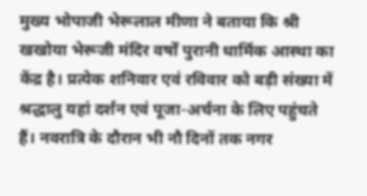मुख्य भोपाजी भेरूलाल मीणा ने बताया कि श्री खखोया भेरूजी मंदिर वर्षों पुरानी धार्मिक आस्था का केंद्र है। प्रत्येक शनिवार एवं रविवार को बड़ी संख्या में श्रद्धालु यहां दर्शन एवं पूजा-अर्चना के लिए पहुंचते हैं। नवरात्रि के दौरान भी नौ दिनों तक नगर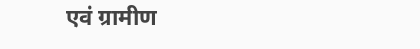एवं ग्रामीण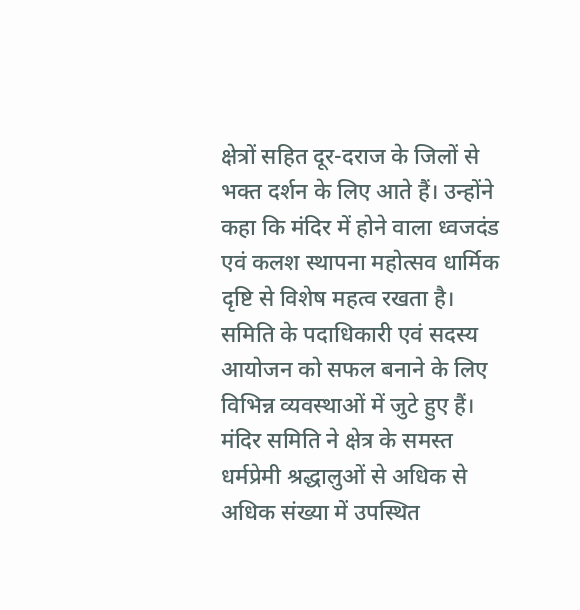क्षेत्रों सहित दूर-दराज के जिलों से भक्त दर्शन के लिए आते हैं। उन्होंने कहा कि मंदिर में होने वाला ध्वजदंड एवं कलश स्थापना महोत्सव धार्मिक दृष्टि से विशेष महत्व रखता है।
समिति के पदाधिकारी एवं सदस्य आयोजन को सफल बनाने के लिए विभिन्न व्यवस्थाओं में जुटे हुए हैं। मंदिर समिति ने क्षेत्र के समस्त धर्मप्रेमी श्रद्धालुओं से अधिक से अधिक संख्या में उपस्थित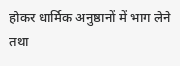होकर धार्मिक अनुष्ठानों में भाग लेने तथा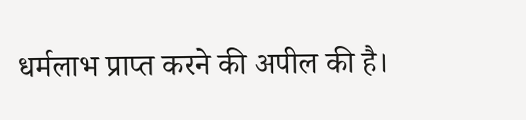धर्मलाभ प्राप्त करने की अपील की है।